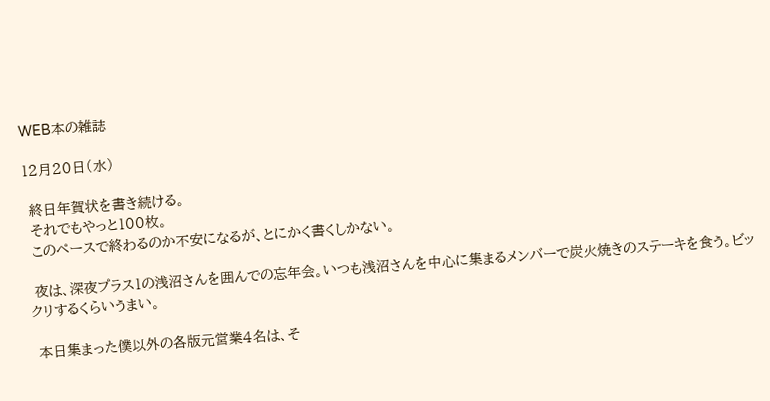WEB本の雑誌

12月20日(水)

 終日年賀状を書き続ける。
 それでもやっと100枚。
 このペースで終わるのか不安になるが、とにかく書くしかない。

 夜は、深夜プラス1の浅沼さんを囲んでの忘年会。いつも浅沼さんを中心に集まるメンバーで炭火焼きのステーキを食う。ビックリするくらいうまい。

 本日集まった僕以外の各版元営業4名は、そ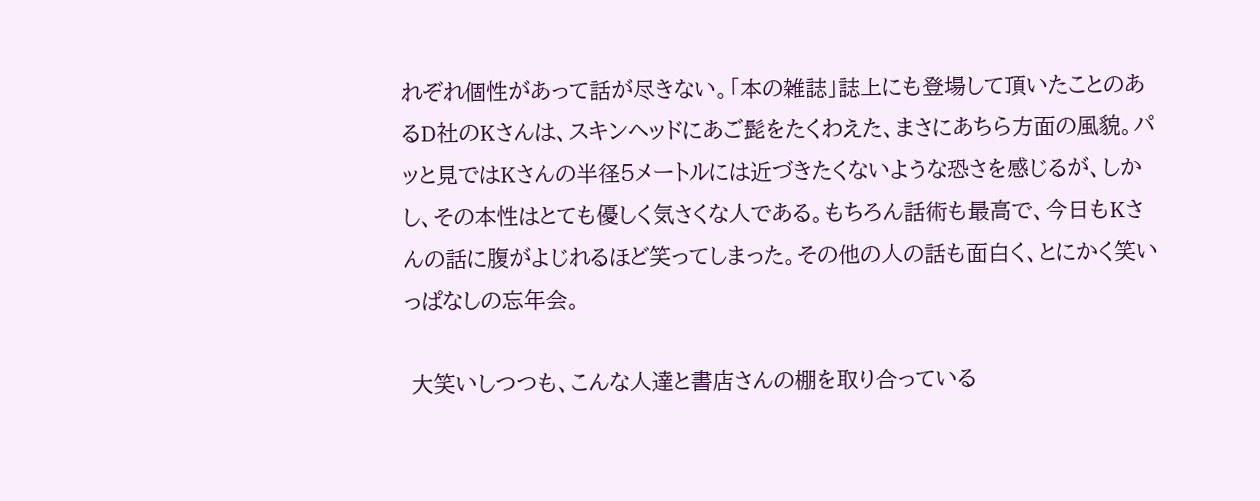れぞれ個性があって話が尽きない。「本の雑誌」誌上にも登場して頂いたことのあるD社のKさんは、スキンヘッドにあご髭をたくわえた、まさにあちら方面の風貌。パッと見ではKさんの半径5メートルには近づきたくないような恐さを感じるが、しかし、その本性はとても優しく気さくな人である。もちろん話術も最高で、今日もKさんの話に腹がよじれるほど笑ってしまった。その他の人の話も面白く、とにかく笑いっぱなしの忘年会。

 大笑いしつつも、こんな人達と書店さんの棚を取り合っている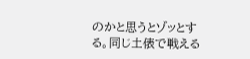のかと思うとゾッとする。同じ土俵で戦える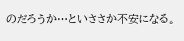のだろうか…といささか不安になる。